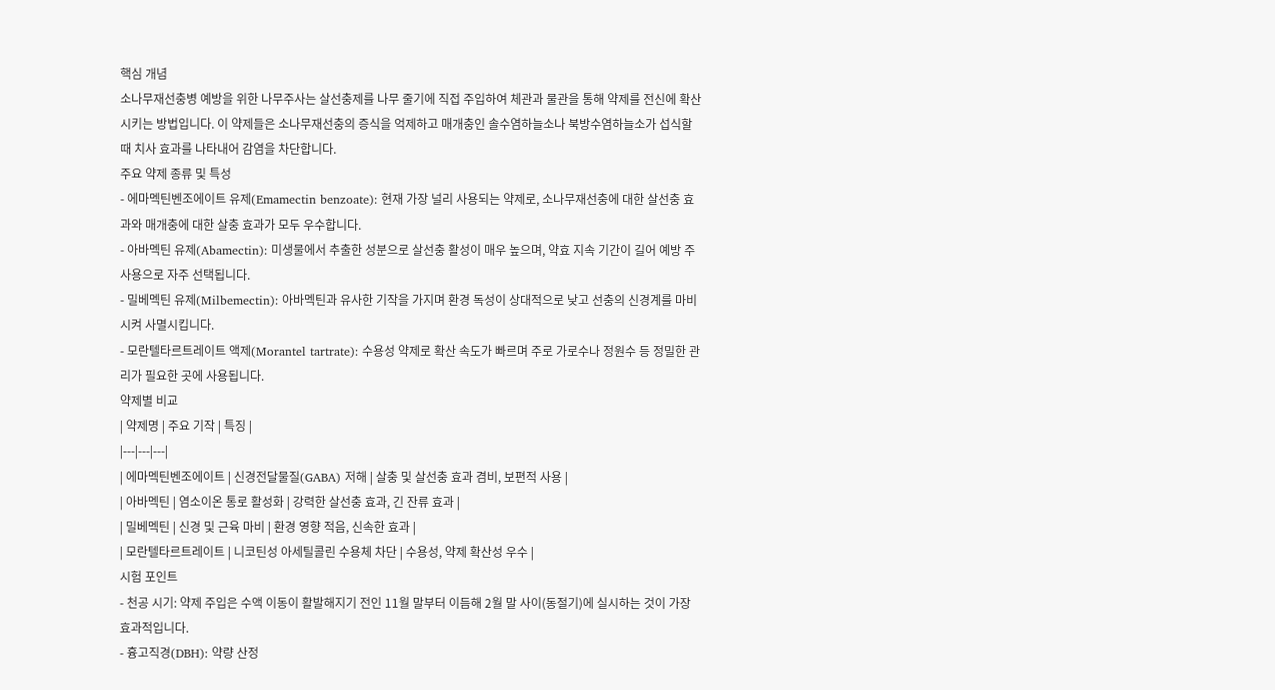핵심 개념
소나무재선충병 예방을 위한 나무주사는 살선충제를 나무 줄기에 직접 주입하여 체관과 물관을 통해 약제를 전신에 확산시키는 방법입니다. 이 약제들은 소나무재선충의 증식을 억제하고 매개충인 솔수염하늘소나 북방수염하늘소가 섭식할 때 치사 효과를 나타내어 감염을 차단합니다.
주요 약제 종류 및 특성
- 에마멕틴벤조에이트 유제(Emamectin benzoate): 현재 가장 널리 사용되는 약제로, 소나무재선충에 대한 살선충 효과와 매개충에 대한 살충 효과가 모두 우수합니다.
- 아바멕틴 유제(Abamectin): 미생물에서 추출한 성분으로 살선충 활성이 매우 높으며, 약효 지속 기간이 길어 예방 주사용으로 자주 선택됩니다.
- 밀베멕틴 유제(Milbemectin): 아바멕틴과 유사한 기작을 가지며 환경 독성이 상대적으로 낮고 선충의 신경계를 마비시켜 사멸시킵니다.
- 모란텔타르트레이트 액제(Morantel tartrate): 수용성 약제로 확산 속도가 빠르며 주로 가로수나 정원수 등 정밀한 관리가 필요한 곳에 사용됩니다.
약제별 비교
| 약제명 | 주요 기작 | 특징 |
|---|---|---|
| 에마멕틴벤조에이트 | 신경전달물질(GABA) 저해 | 살충 및 살선충 효과 겸비, 보편적 사용 |
| 아바멕틴 | 염소이온 통로 활성화 | 강력한 살선충 효과, 긴 잔류 효과 |
| 밀베멕틴 | 신경 및 근육 마비 | 환경 영향 적음, 신속한 효과 |
| 모란텔타르트레이트 | 니코틴성 아세틸콜린 수용체 차단 | 수용성, 약제 확산성 우수 |
시험 포인트
- 천공 시기: 약제 주입은 수액 이동이 활발해지기 전인 11월 말부터 이듬해 2월 말 사이(동절기)에 실시하는 것이 가장 효과적입니다.
- 흉고직경(DBH): 약량 산정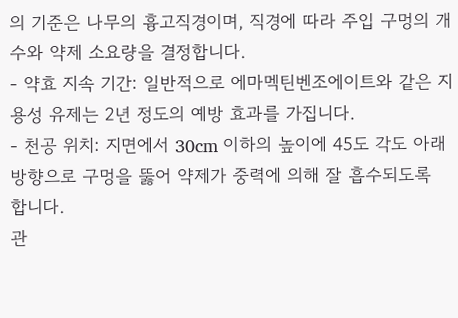의 기준은 나무의 흉고직경이며, 직경에 따라 주입 구멍의 개수와 약제 소요량을 결정합니다.
- 약효 지속 기간: 일반적으로 에마멕틴벤조에이트와 같은 지용성 유제는 2년 정도의 예방 효과를 가집니다.
- 천공 위치: 지면에서 30cm 이하의 높이에 45도 각도 아래 방향으로 구멍을 뚫어 약제가 중력에 의해 잘 흡수되도록 합니다.
관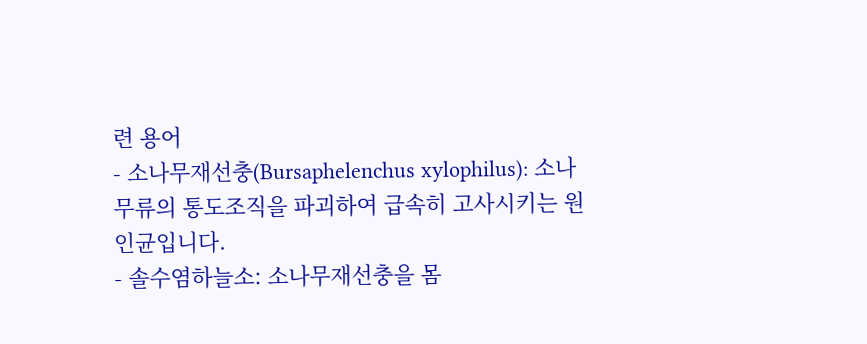련 용어
- 소나무재선충(Bursaphelenchus xylophilus): 소나무류의 통도조직을 파괴하여 급속히 고사시키는 원인균입니다.
- 솔수염하늘소: 소나무재선충을 몸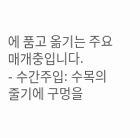에 품고 옮기는 주요 매개충입니다.
- 수간주입: 수목의 줄기에 구멍을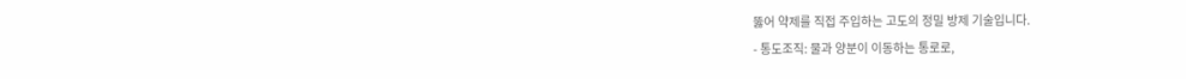뚫어 약제를 직접 주입하는 고도의 정밀 방제 기술입니다.
- 통도조직: 물과 양분이 이동하는 통로로,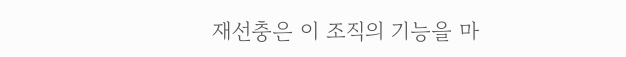재선충은 이 조직의 기능을 마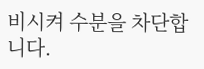비시켜 수분을 차단합니다.